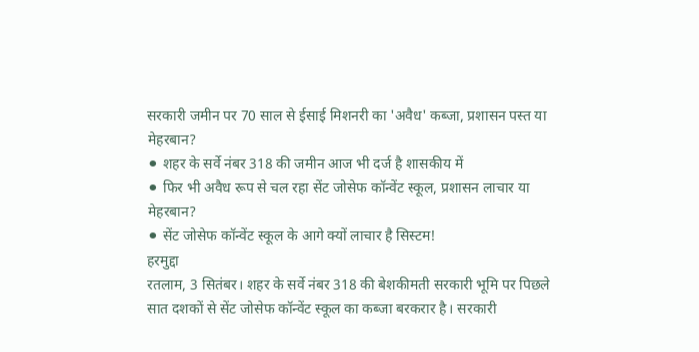सरकारी जमीन पर 70 साल से ईसाई मिशनरी का 'अवैध' कब्जा, प्रशासन पस्त या मेहरबान?
⚫ शहर के सर्वे नंबर 318 की जमीन आज भी दर्ज है शासकीय में
⚫ फिर भी अवैध रूप से चल रहा सेंट जोसेफ कॉन्वेंट स्कूल, प्रशासन लाचार या मेहरबान?
⚫ सेंट जोसेफ कॉन्वेंट स्कूल के आगे क्यों लाचार है सिस्टम!
हरमुद्दा
रतलाम, 3 सितंबर। शहर के सर्वे नंबर 318 की बेशकीमती सरकारी भूमि पर पिछले सात दशकों से सेंट जोसेफ कॉन्वेंट स्कूल का कब्जा बरकरार है। सरकारी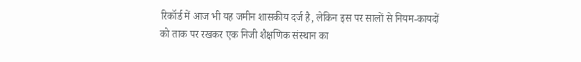रिकॉर्ड में आज भी यह जमीन शासकीय दर्ज है, लेकिन इस पर सालों से नियम-कायदों को ताक पर रखकर एक निजी शैक्षणिक संस्थान का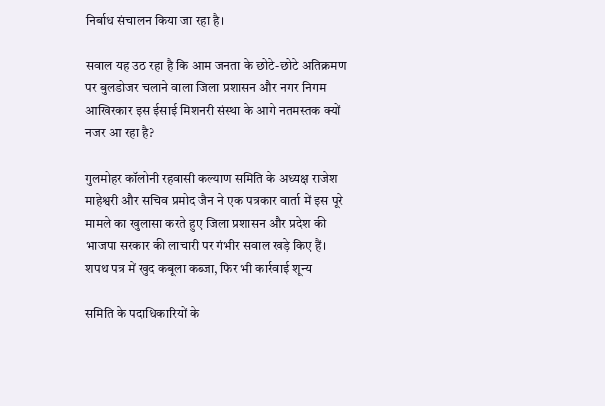निर्बाध संचालन किया जा रहा है।

सवाल यह उठ रहा है कि आम जनता के छोटे-छोटे अतिक्रमण पर बुलडोजर चलाने वाला जिला प्रशासन और नगर निगम आखिरकार इस ईसाई मिशनरी संस्था के आगे नतमस्तक क्यों नजर आ रहा है?

गुलमोहर कॉलोनी रहवासी कल्याण समिति के अध्यक्ष राजेश माहेश्वरी और सचिव प्रमोद जैन ने एक पत्रकार वार्ता में इस पूरे मामले का खुलासा करते हुए जिला प्रशासन और प्रदेश की भाजपा सरकार की लाचारी पर गंभीर सवाल खड़े किए हैं।
शपथ पत्र में खुद कबूला कब्जा, फिर भी कार्रवाई शून्य

समिति के पदाधिकारियों के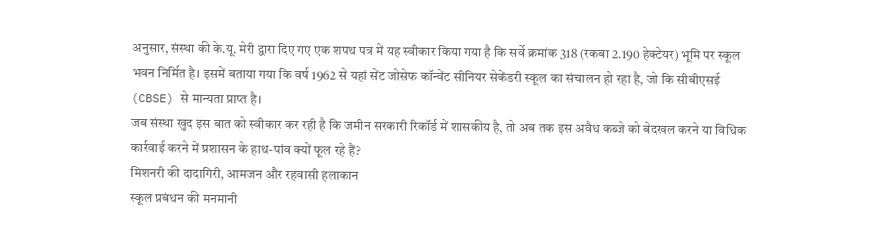अनुसार, संस्था की के.यू. मेरी द्वारा दिए गए एक शपथ पत्र में यह स्वीकार किया गया है कि सर्वे क्रमांक 318 (रकबा 2.190 हेक्टेयर) भूमि पर स्कूल भवन निर्मित है। इसमें बताया गया कि वर्ष 1962 से यहां सेंट जोसेफ कॉन्वेंट सीनियर सेकेंडरी स्कूल का संचालन हो रहा है, जो कि सीबीएसई (CBSE) से मान्यता प्राप्त है।
जब संस्था खुद इस बात को स्वीकार कर रही है कि जमीन सरकारी रिकॉर्ड में शासकीय है, तो अब तक इस अवैध कब्जे को बेदखल करने या विधिक कार्रवाई करने में प्रशासन के हाथ-पांव क्यों फूल रहे हैं?
मिशनरी की दादागिरी, आमजन और रहवासी हलाकान
स्कूल प्रबंधन की मनमानी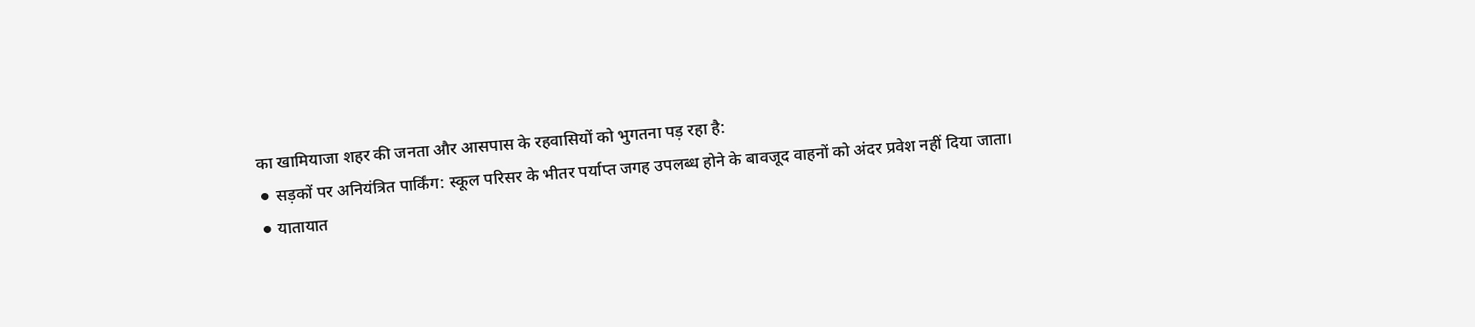का खामियाजा शहर की जनता और आसपास के रहवासियों को भुगतना पड़ रहा है:
⚫ सड़कों पर अनियंत्रित पार्किंग: स्कूल परिसर के भीतर पर्याप्त जगह उपलब्ध होने के बावजूद वाहनों को अंदर प्रवेश नहीं दिया जाता।
⚫ यातायात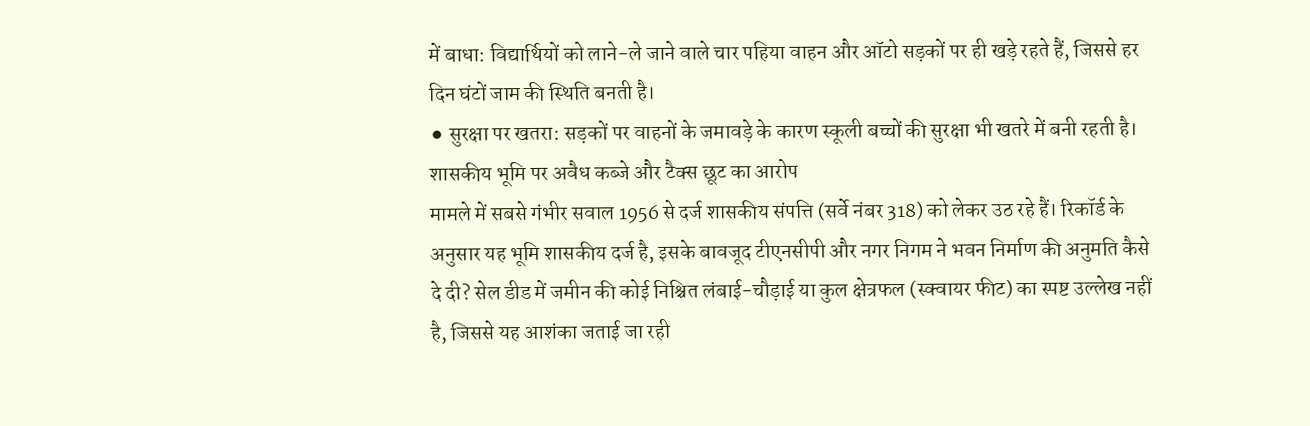में बाधा: विद्यार्थियों को लाने-ले जाने वाले चार पहिया वाहन और ऑटो सड़कों पर ही खड़े रहते हैं, जिससे हर दिन घंटों जाम की स्थिति बनती है।
⚫ सुरक्षा पर खतरा: सड़कों पर वाहनों के जमावड़े के कारण स्कूली बच्चों की सुरक्षा भी खतरे में बनी रहती है।
शासकीय भूमि पर अवैध कब्जे और टैक्स छूट का आरोप
मामले में सबसे गंभीर सवाल 1956 से दर्ज शासकीय संपत्ति (सर्वे नंबर 318) को लेकर उठ रहे हैं। रिकॉर्ड के अनुसार यह भूमि शासकीय दर्ज है, इसके बावजूद टीएनसीपी और नगर निगम ने भवन निर्माण की अनुमति कैसे दे दी? सेल डीड में जमीन की कोई निश्चित लंबाई-चौड़ाई या कुल क्षेत्रफल (स्क्वायर फीट) का स्पष्ट उल्लेख नहीं है, जिससे यह आशंका जताई जा रही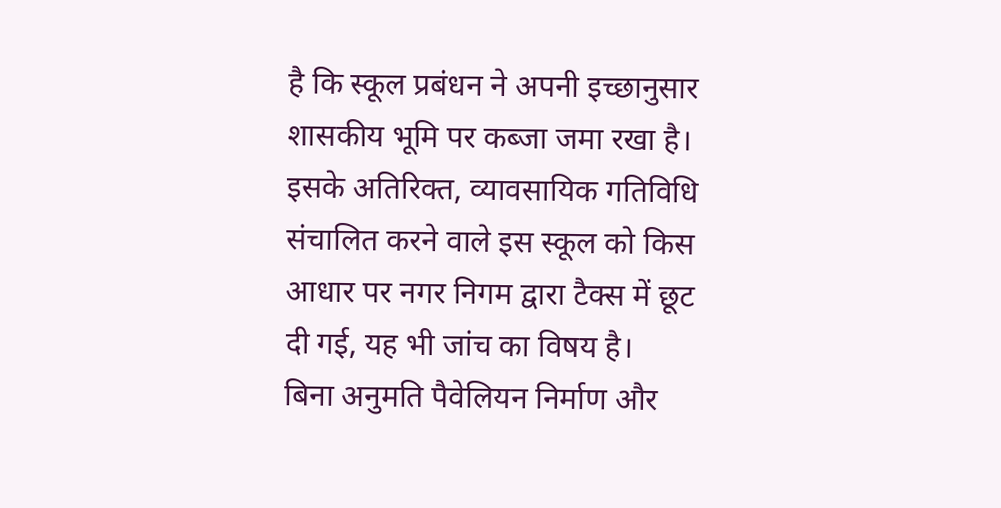है कि स्कूल प्रबंधन ने अपनी इच्छानुसार शासकीय भूमि पर कब्जा जमा रखा है। इसके अतिरिक्त, व्यावसायिक गतिविधि संचालित करने वाले इस स्कूल को किस आधार पर नगर निगम द्वारा टैक्स में छूट दी गई, यह भी जांच का विषय है।
बिना अनुमति पैवेलियन निर्माण और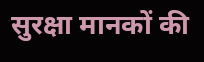सुरक्षा मानकों की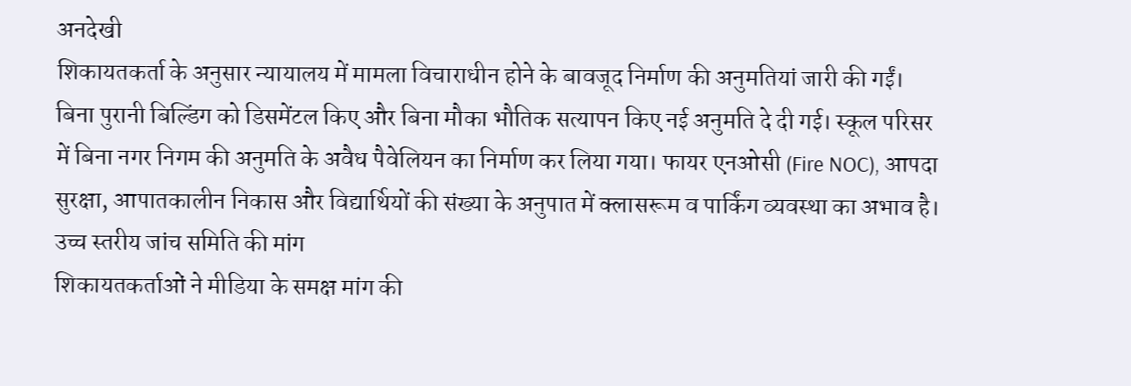अनदेखी
शिकायतकर्ता के अनुसार न्यायालय में मामला विचाराधीन होने के बावजूद निर्माण की अनुमतियां जारी की गईं। बिना पुरानी बिल्डिंग को डिसमेंटल किए और बिना मौका भौतिक सत्यापन किए नई अनुमति दे दी गई। स्कूल परिसर में बिना नगर निगम की अनुमति के अवैध पैवेलियन का निर्माण कर लिया गया। फायर एनओसी (Fire NOC), आपदा सुरक्षा, आपातकालीन निकास और विद्यार्थियों की संख्या के अनुपात में क्लासरूम व पार्किंग व्यवस्था का अभाव है।
उच्च स्तरीय जांच समिति की मांग
शिकायतकर्ताओं ने मीडिया के समक्ष मांग की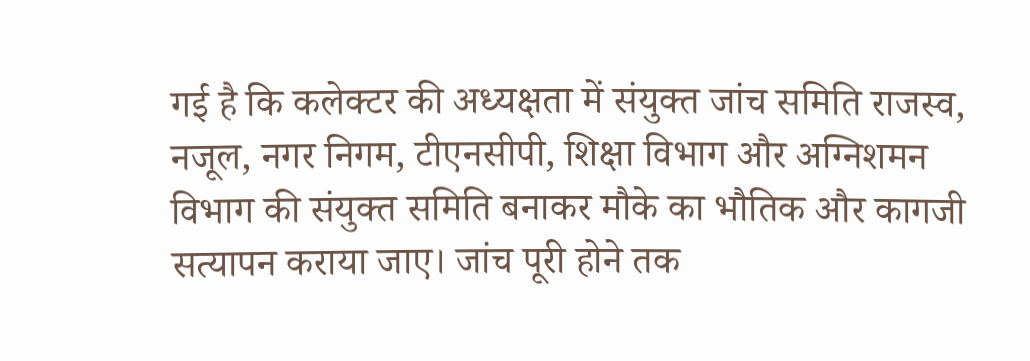गई है कि कलेक्टर की अध्यक्षता में संयुक्त जांच समिति राजस्व, नजूल, नगर निगम, टीएनसीपी, शिक्षा विभाग और अग्निशमन विभाग की संयुक्त समिति बनाकर मौके का भौतिक और कागजी सत्यापन कराया जाए। जांच पूरी होने तक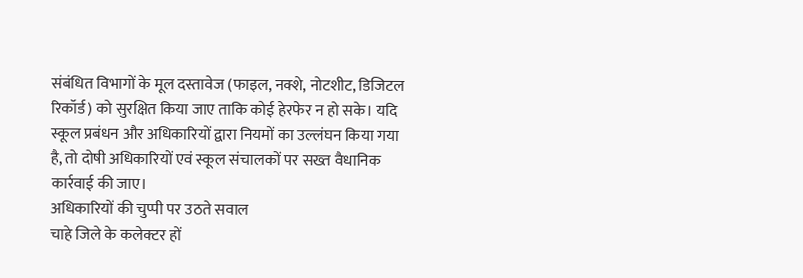संबंधित विभागों के मूल दस्तावेज (फाइल, नक्शे, नोटशीट, डिजिटल रिकॉर्ड) को सुरक्षित किया जाए ताकि कोई हेरफेर न हो सके। यदि स्कूल प्रबंधन और अधिकारियों द्वारा नियमों का उल्लंघन किया गया है, तो दोषी अधिकारियों एवं स्कूल संचालकों पर सख्त वैधानिक कार्रवाई की जाए।
अधिकारियों की चुप्पी पर उठते सवाल
चाहे जिले के कलेक्टर हों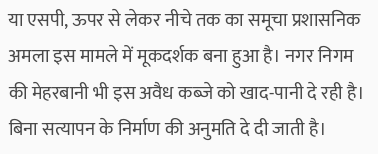या एसपी, ऊपर से लेकर नीचे तक का समूचा प्रशासनिक अमला इस मामले में मूकदर्शक बना हुआ है। नगर निगम की मेहरबानी भी इस अवैध कब्जे को खाद-पानी दे रही है। बिना सत्यापन के निर्माण की अनुमति दे दी जाती है।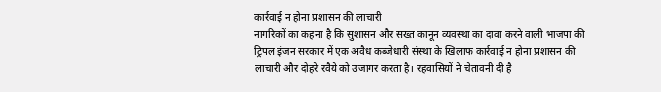कार्रवाई न होना प्रशासन की लाचारी
नागरिकों का कहना है कि सुशासन और सख्त कानून व्यवस्था का दावा करने वाली भाजपा की ट्रिपल इंजन सरकार में एक अवैध कब्जेधारी संस्था के खिलाफ कार्रवाई न होना प्रशासन की लाचारी और दोहरे रवैये को उजागर करता है। रहवासियों ने चेतावनी दी है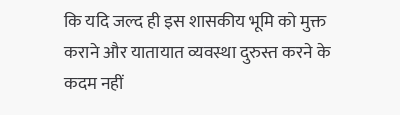कि यदि जल्द ही इस शासकीय भूमि को मुक्त कराने और यातायात व्यवस्था दुरुस्त करने के कदम नहीं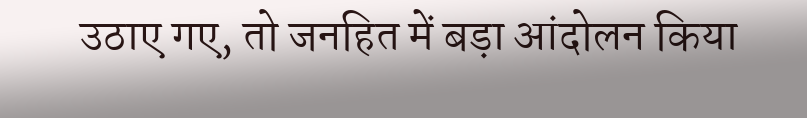उठाए गए, तो जनहित में बड़ा आंदोलन किया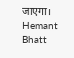जाएगा।
Hemant Bhatt